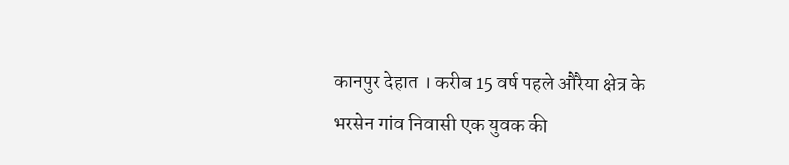कानपुर देहात । करीब 15 वर्ष पहले औरैया क्षेत्र के भरसेन गांव निवासी एक युवक की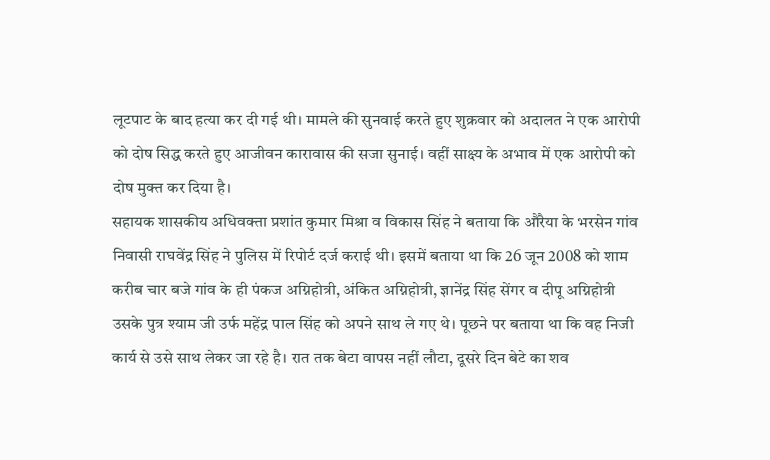लूटपाट के बाद हत्या कर दी गई थी। मामले की सुनवाई करते हुए शुक्रवार को अदालत ने एक आरोपी को दोष सिद्ध करते हुए आजीवन कारावास की सजा सुनाई। वहीं साक्ष्य के अभाव में एक आरोपी को दोष मुक्त कर दिया है।
सहायक शासकीय अधिवक्ता प्रशांत कुमार मिश्रा व विकास सिंह ने बताया कि औरैया के भरसेन गांव निवासी राघवेंद्र सिंह ने पुलिस में रिपोर्ट दर्ज कराई थी। इसमें बताया था कि 26 जून 2008 को शाम करीब चार बजे गांव के ही पंकज अग्निहोत्री, अंकित अग्निहोत्री, ज्ञानेंद्र सिंह सेंगर व दीपू अग्निहोत्री उसके पुत्र श्याम जी उर्फ महेंद्र पाल सिंह को अपने साथ ले गए थे। पूछने पर बताया था कि वह निजी कार्य से उसे साथ लेकर जा रहे है। रात तक बेटा वापस नहीं लौटा, दूसरे दिन बेटे का शव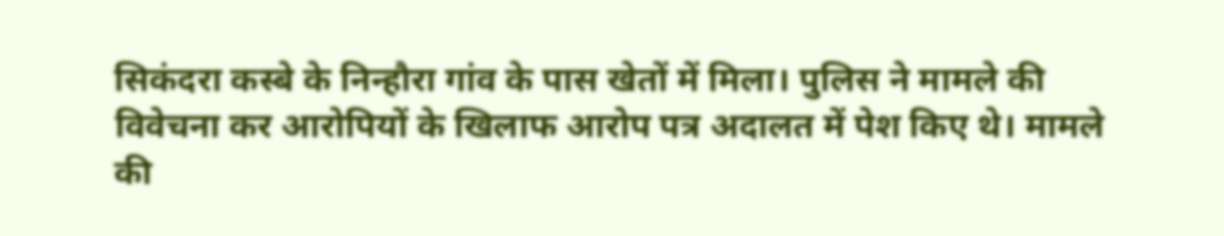सिकंदरा कस्बे के निन्हौरा गांव के पास खेतों में मिला। पुलिस ने मामले की विवेचना कर आरोपियों के खिलाफ आरोप पत्र अदालत में पेश किए थे। मामले की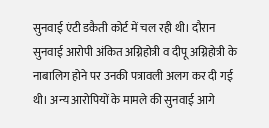सुनवाई एंटी डकैती कोर्ट में चल रही थी। दौरान सुनवाई आरोपी अंकित अग्निहोत्री व दीपू अग्निहोत्री के नाबालिग होने पर उनकी पत्रावली अलग कर दी गई थी। अन्य आरोपियों के मामले की सुनवाई आगे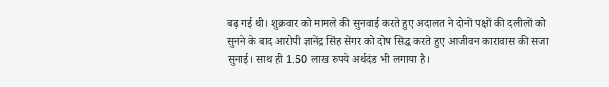बढ़ गई थी। शुक्रवार को मामले की सुनवाई करते हुए अदालत ने दोनों पक्षों की दलीलों को सुनने के बाद आरोपी ज्ञानेंद्र सिंह सेंगर को दोष सिद्ध करते हुए आजीवन कारावास की सजा सुनाई। साथ ही 1.50 लाख रुपये अर्थदंड भी लगाया है।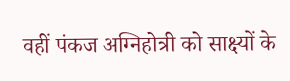वहीं पंकज अग्निहोत्री को साक्ष्यों के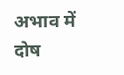अभाव में दोष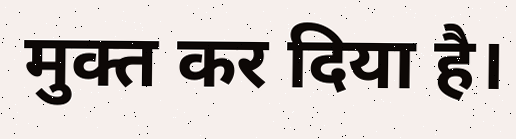मुक्त कर दिया है।